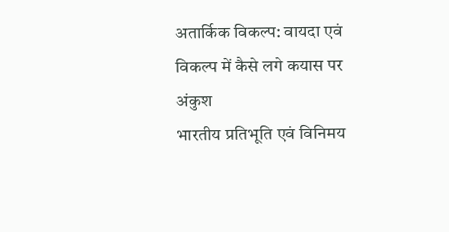अतार्किक विकल्प: वायदा एवं विकल्प में कैसे लगे कयास पर अंकुश
भारतीय प्रतिभूति एवं विनिमय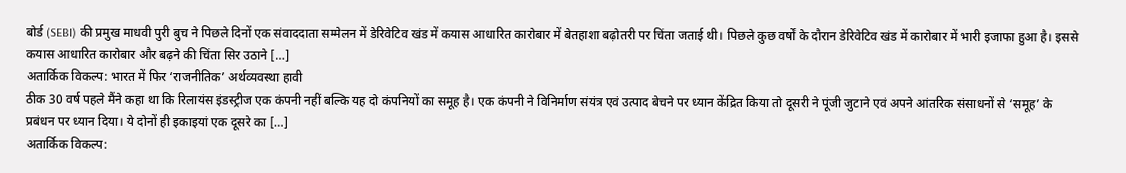बोर्ड (SEBI) की प्रमुख माधवी पुरी बुच ने पिछले दिनों एक संवाददाता सम्मेलन में डेरिवेटिव खंड में कयास आधारित कारोबार में बेतहाशा बढ़ोतरी पर चिंता जताई थी। पिछले कुछ वर्षों के दौरान डेरिवेटिव खंड में कारोबार में भारी इजाफा हुआ है। इससे कयास आधारित कारोबार और बढ़ने की चिंता सिर उठाने […]
अतार्किक विकल्प: भारत में फिर ‘राजनीतिक’ अर्थव्यवस्था हावी
ठीक 30 वर्ष पहले मैंने कहा था कि रिलायंस इंडस्ट्रीज एक कंपनी नहीं बल्कि यह दो कंपनियों का समूह है। एक कंपनी ने विनिर्माण संयंत्र एवं उत्पाद बेचने पर ध्यान केंद्रित किया तो दूसरी ने पूंजी जुटाने एवं अपने आंतरिक संसाधनों से ‘समूह’ के प्रबंधन पर ध्यान दिया। ये दोनों ही इकाइयां एक दूसरे का […]
अतार्किक विकल्प: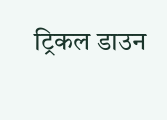ट्रिकल डाउन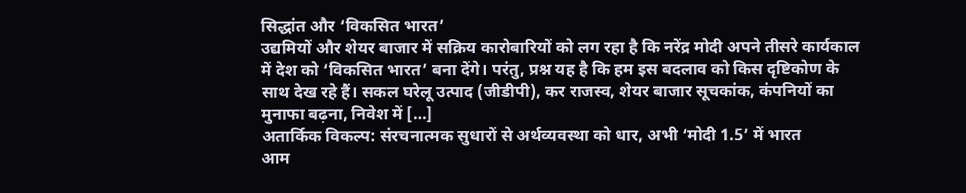सिद्धांत और ‘विकसित भारत’
उद्यमियों और शेयर बाजार में सक्रिय कारोबारियों को लग रहा है कि नरेंद्र मोदी अपने तीसरे कार्यकाल में देश को ‘विकसित भारत’ बना देंगे। परंतु, प्रश्न यह है कि हम इस बदलाव को किस दृष्टिकोण के साथ देख रहे हैं। सकल घरेलू उत्पाद (जीडीपी), कर राजस्व, शेयर बाजार सूचकांक, कंपनियों का मुनाफा बढ़ना, निवेश में […]
अतार्किक विकल्प: संरचनात्मक सुधारों से अर्थव्यवस्था को धार, अभी ‘मोदी 1.5’ में भारत
आम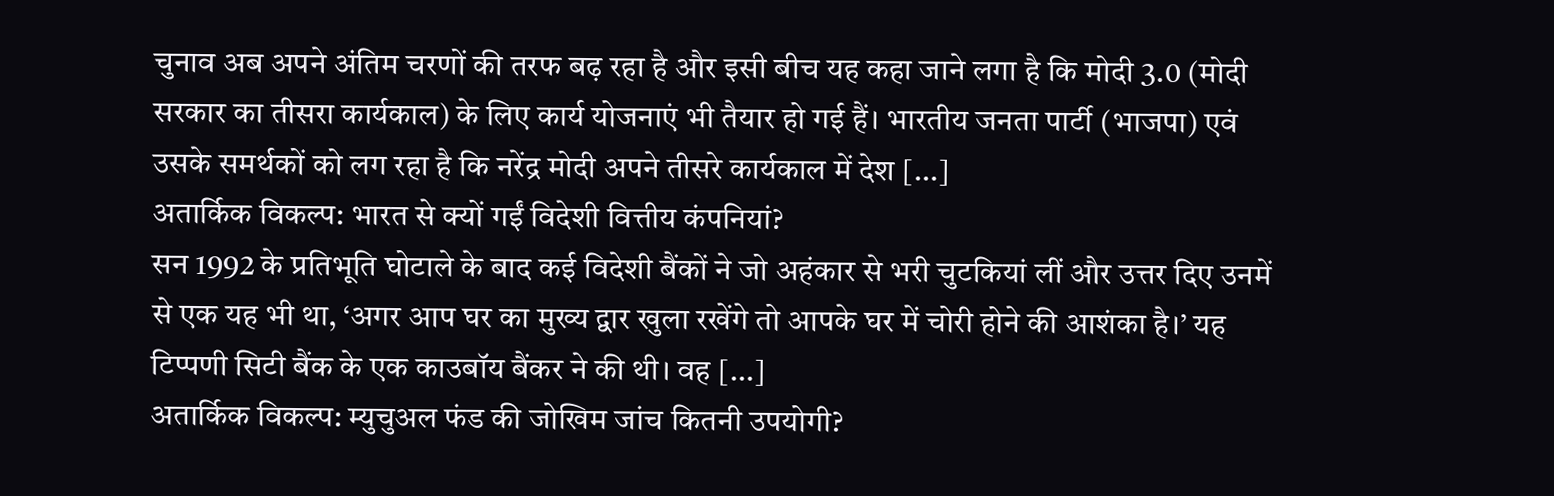चुनाव अब अपने अंतिम चरणों की तरफ बढ़ रहा है और इसी बीच यह कहा जाने लगा है कि मोदी 3.0 (मोदी सरकार का तीसरा कार्यकाल) के लिए कार्य योजनाएं भी तैयार हो गई हैं। भारतीय जनता पार्टी (भाजपा) एवं उसके समर्थकों को लग रहा है कि नरेंद्र मोदी अपने तीसरे कार्यकाल में देश […]
अतार्किक विकल्प: भारत से क्यों गईं विदेशी वित्तीय कंपनियां?
सन 1992 के प्रतिभूति घोटाले के बाद कई विदेशी बैंकों ने जो अहंकार से भरी चुटकियां लीं और उत्तर दिए उनमें से एक यह भी था, ‘अगर आप घर का मुख्य द्वार खुला रखेंगे तो आपके घर में चोरी होने की आशंका है।’ यह टिप्पणी सिटी बैंक के एक काउबॉय बैंकर ने की थी। वह […]
अतार्किक विकल्प: म्युचुअल फंड की जोखिम जांच कितनी उपयोगी?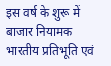इस वर्ष के शुरू में बाजार नियामक भारतीय प्रतिभूति एवं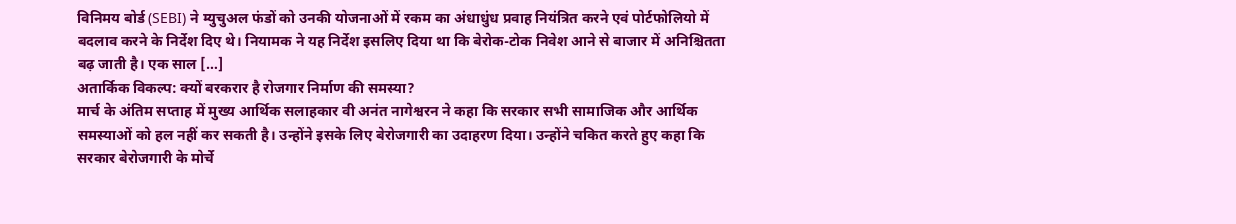विनिमय बोर्ड (SEBI) ने म्युचुअल फंडों को उनकी योजनाओं में रकम का अंधाधुंध प्रवाह नियंत्रित करने एवं पोर्टफोलियो में बदलाव करने के निर्देश दिए थे। नियामक ने यह निर्देश इसलिए दिया था कि बेरोक-टोक निवेश आने से बाजार में अनिश्चितता बढ़ जाती है। एक साल […]
अतार्किक विकल्प: क्यों बरकरार है रोजगार निर्माण की समस्या?
मार्च के अंतिम सप्ताह में मुख्य आर्थिक सलाहकार वी अनंत नागेश्वरन ने कहा कि सरकार सभी सामाजिक और आर्थिक समस्याओं को हल नहीं कर सकती है। उन्होंने इसके लिए बेरोजगारी का उदाहरण दिया। उन्होंने चकित करते हुए कहा कि सरकार बेरोजगारी के मोर्चे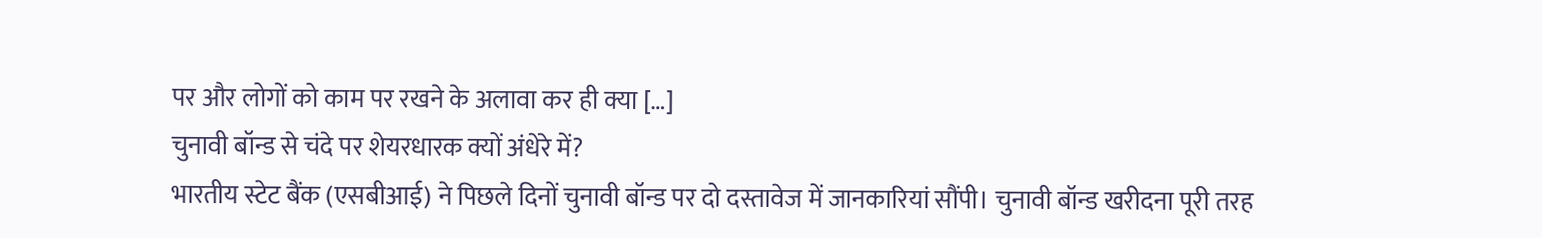पर और लोगों को काम पर रखने के अलावा कर ही क्या […]
चुनावी बॉन्ड से चंदे पर शेयरधारक क्यों अंधेरे में?
भारतीय स्टेट बैंक (एसबीआई) ने पिछले दिनों चुनावी बॉन्ड पर दो दस्तावेज में जानकारियां सौंपी। चुनावी बॉन्ड खरीदना पूरी तरह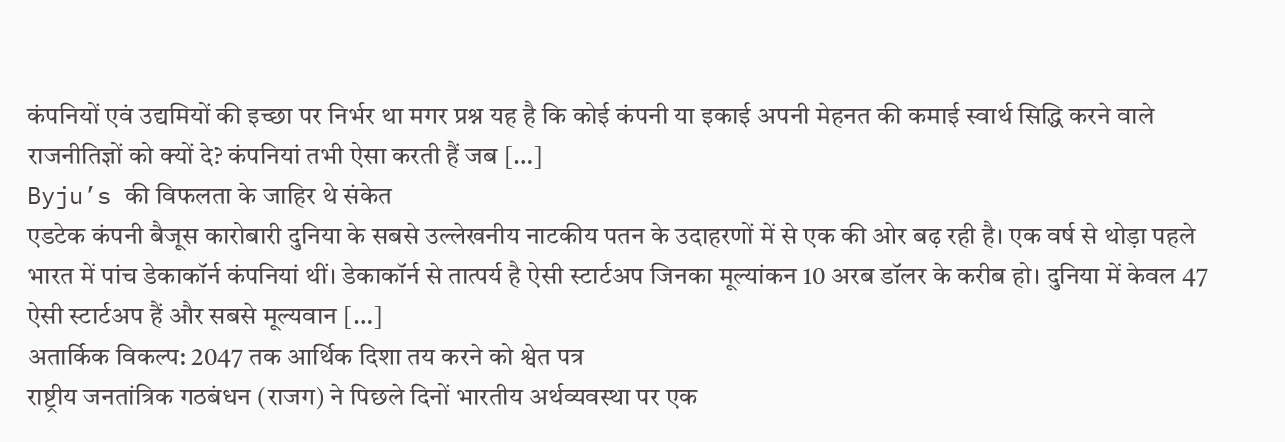कंपनियों एवं उद्यमियों की इच्छा पर निर्भर था मगर प्रश्न यह है कि कोई कंपनी या इकाई अपनी मेहनत की कमाई स्वार्थ सिद्धि करने वाले राजनीतिज्ञों को क्यों दे? कंपनियां तभी ऐसा करती हैं जब […]
Byju’s की विफलता के जाहिर थे संकेत
एडटेक कंपनी बैजूस कारोबारी दुनिया के सबसे उल्लेखनीय नाटकीय पतन के उदाहरणों में से एक की ओर बढ़ रही है। एक वर्ष से थोड़ा पहले भारत में पांच डेकाकॉर्न कंपनियां थीं। डेकाकॉर्न से तात्पर्य है ऐसी स्टार्टअप जिनका मूल्यांकन 10 अरब डॉलर के करीब हो। दुनिया में केवल 47 ऐसी स्टार्टअप हैं और सबसे मूल्यवान […]
अतार्किक विकल्प: 2047 तक आर्थिक दिशा तय करने को श्वेत पत्र
राष्ट्रीय जनतांत्रिक गठबंधन (राजग) ने पिछले दिनों भारतीय अर्थव्यवस्था पर एक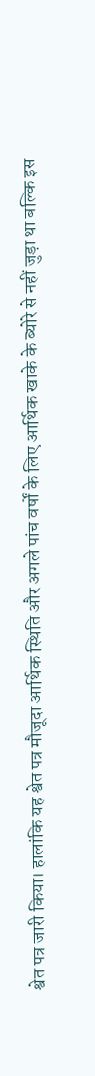श्वेत पत्र जारी किया। हालांकि यह श्वेत पत्र मौजूदा आर्थिक स्थिति और अगले पांच वर्षों के लिए आर्थिक खाके के ब्योरे से नहीं जुड़ा था बल्कि इस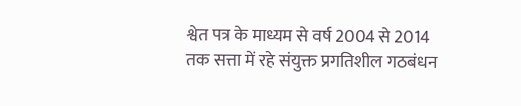श्वेत पत्र के माध्यम से वर्ष 2004 से 2014 तक सत्ता में रहे संयुक्त प्रगतिशील गठबंधन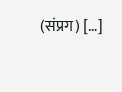(संप्रग) […]